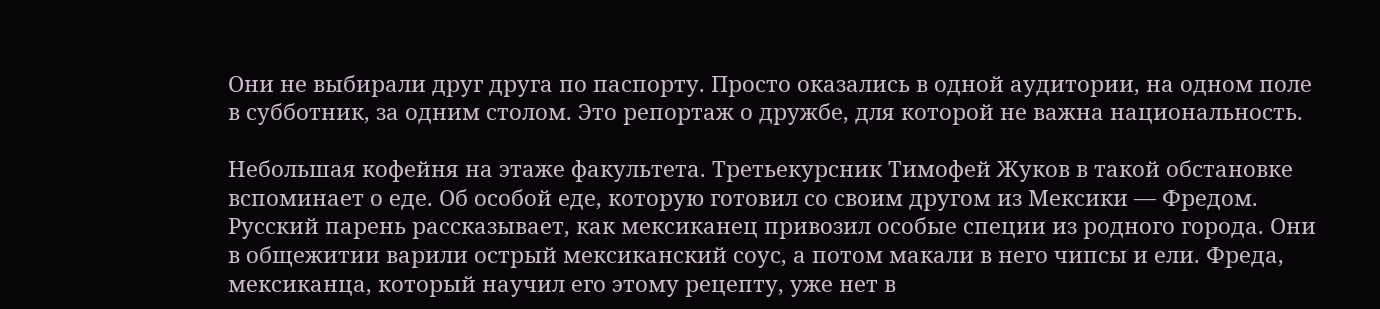Они не выбирали друг друга по паспорту. Просто оказались в одной аудитории, на одном поле в субботник, за одним столом. Это репортаж о дружбе, для которой не важна национальность.

Небольшая кофейня на этаже факультета. Третьекурсник Тимофей Жуков в такой обстановке вспоминает о еде. Об особой еде, которую готовил со своим другом из Мексики — Фредом.
Русский парень рассказывает, как мексиканец привозил особые специи из родного города. Они в общежитии варили острый мексиканский соус, а потом макали в него чипсы и ели. Фреда, мексиканца, который научил его этому рецепту, уже нет в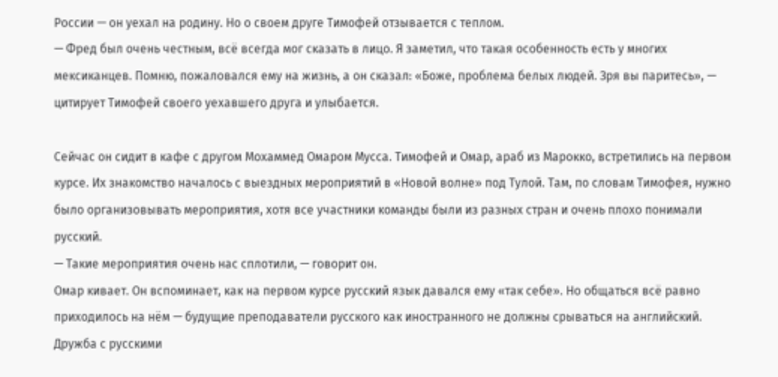России — он уехал на родину. Но о своем друге Тимофей отзывается с теплом.
— Фред был очень честным, всё всегда мог сказать в лицо. Я заметил, что такая особенность есть у многих мексиканцев. Помню, пожаловался ему на жизнь, а он сказал: «Боже, проблема белых людей. Зря вы паритесь», — цитирует Тимофей своего уехавшего друга и улыбается.

Сейчас он сидит в кафе с другом Мохаммед Омаром Мусса. Тимофей и Омар, араб из Марокко, встретились на первом курсе. Их знакомство началось с выездных мероприятий в «Новой волне» под Тулой. Там, по словам Тимофея, нужно было организовывать мероприятия, хотя все участники команды были из разных стран и очень плохо понимали русский.
— Такие мероприятия очень нас сплотили, — говорит он.
Омар кивает. Он вспоминает, как на первом курсе русский язык давался ему «так себе». Но общаться всё равно приходилось на нём — будущие преподаватели русского как иностранного не должны срываться на английский.
Дружба с русскими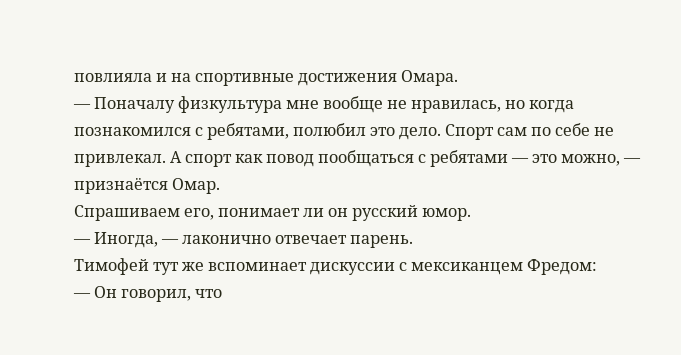повлияла и на спортивные достижения Омара.
— Поначалу физкультура мне вообще не нравилась, но когда познакомился с ребятами, полюбил это дело. Спорт сам по себе не привлекал. А спорт как повод пообщаться с ребятами — это можно, — признаётся Омар.
Спрашиваем его, понимает ли он русский юмор.
— Иногда, — лаконично отвечает парень.
Тимофей тут же вспоминает дискуссии с мексиканцем Фредом:
— Он говорил, что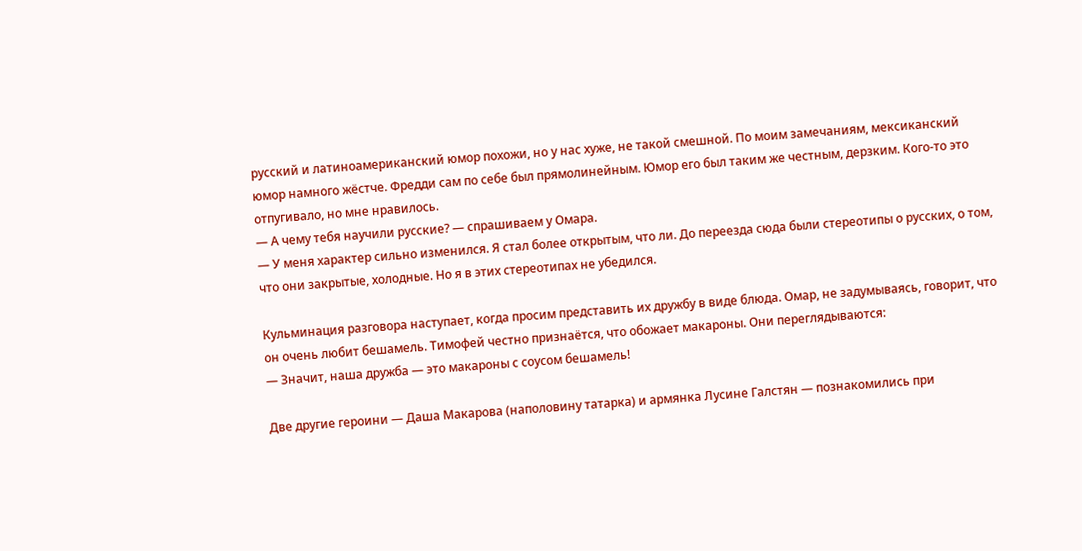русский и латиноамериканский юмор похожи, но у нас хуже, не такой смешной. По моим замечаниям, мексиканский юмор намного жёстче. Фредди сам по себе был прямолинейным. Юмор его был таким же честным, дерзким. Кого-то это отпугивало, но мне нравилось.
— А чему тебя научили русские? — спрашиваем у Омара.
— У меня характер сильно изменился. Я стал более открытым, что ли. До переезда сюда были стереотипы о русских, о том, что они закрытые, холодные. Но я в этих стереотипах не убедился.

Кульминация разговора наступает, когда просим представить их дружбу в виде блюда. Омар, не задумываясь, говорит, что он очень любит бешамель. Тимофей честно признаётся, что обожает макароны. Они переглядываются:
— Значит, наша дружба — это макароны с соусом бешамель!

Две другие героини — Даша Макарова (наполовину татарка) и армянка Лусине Галстян — познакомились при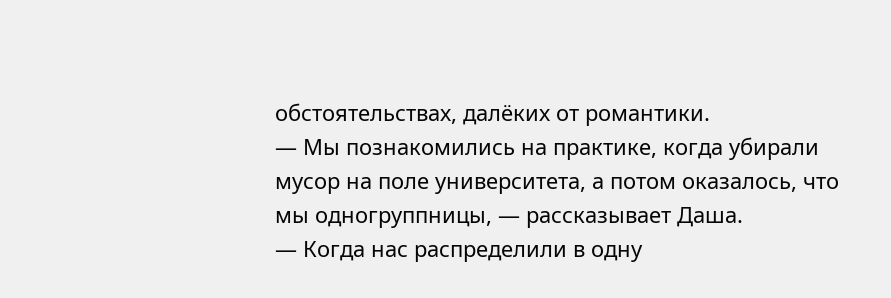обстоятельствах, далёких от романтики.
— Мы познакомились на практике, когда убирали мусор на поле университета, а потом оказалось, что мы одногруппницы, — рассказывает Даша.
— Когда нас распределили в одну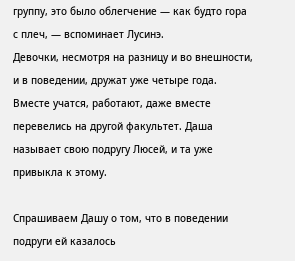группу, это было облегчение — как будто гора с плеч, — вспоминает Лусинэ.
Девочки, несмотря на разницу и во внешности, и в поведении, дружат уже четыре года. Вместе учатся, работают, даже вместе перевелись на другой факультет. Даша называет свою подругу Люсей, и та уже привыкла к этому.

Спрашиваем Дашу о том, что в поведении подруги ей казалось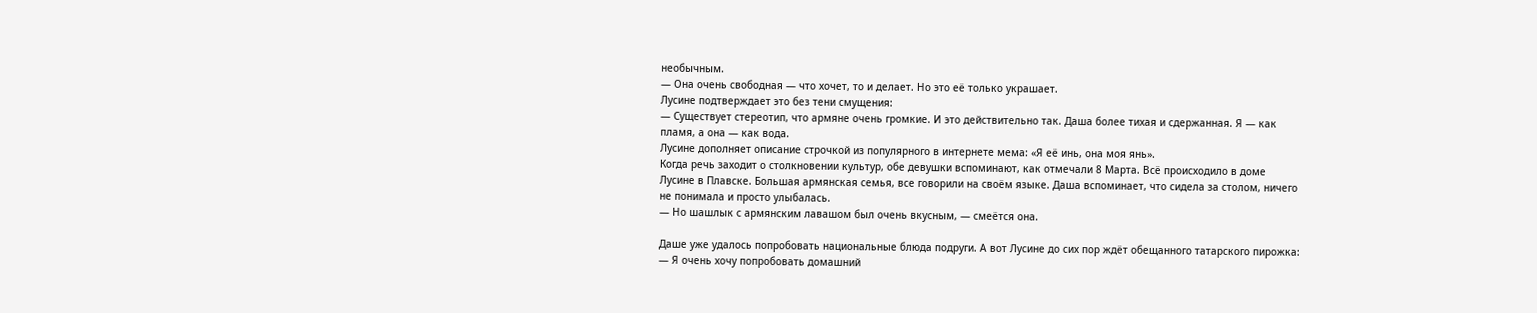необычным.
— Она очень свободная — что хочет, то и делает. Но это её только украшает.
Лусине подтверждает это без тени смущения:
— Существует стереотип, что армяне очень громкие. И это действительно так. Даша более тихая и сдержанная. Я — как пламя, а она — как вода.
Лусине дополняет описание строчкой из популярного в интернете мема: «Я её инь, она моя янь».
Когда речь заходит о столкновении культур, обе девушки вспоминают, как отмечали 8 Марта. Всё происходило в доме Лусине в Плавске. Большая армянская семья, все говорили на своём языке. Даша вспоминает, что сидела за столом, ничего не понимала и просто улыбалась.
— Но шашлык с армянским лавашом был очень вкусным, — смеётся она.

Даше уже удалось попробовать национальные блюда подруги. А вот Лусине до сих пор ждёт обещанного татарского пирожка:
— Я очень хочу попробовать домашний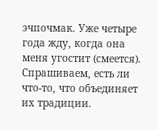эчпочмак. Уже четыре года жду, когда она меня угостит (смеется).
Спрашиваем, есть ли что-то, что объединяет их традиции.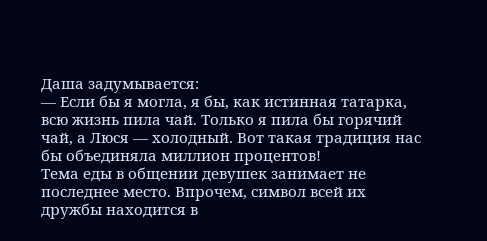Даша задумывается:
— Если бы я могла, я бы, как истинная татарка, всю жизнь пила чай. Только я пила бы горячий чай, а Люся — холодный. Вот такая традиция нас бы объединяла миллион процентов!
Тема еды в общении девушек занимает не последнее место. Впрочем, символ всей их дружбы находится в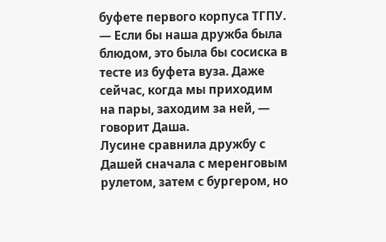буфете первого корпуса ТГПУ.
— Если бы наша дружба была блюдом, это была бы сосиска в тесте из буфета вуза. Даже сейчас, когда мы приходим на пары, заходим за ней, — говорит Даша.
Лусине сравнила дружбу с Дашей сначала с меренговым рулетом, затем с бургером, но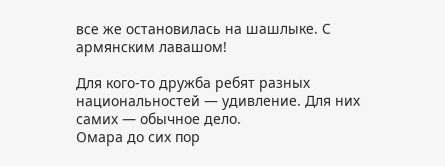все же остановилась на шашлыке. С армянским лавашом!

Для кого-то дружба ребят разных национальностей — удивление. Для них самих — обычное дело.
Омара до сих пор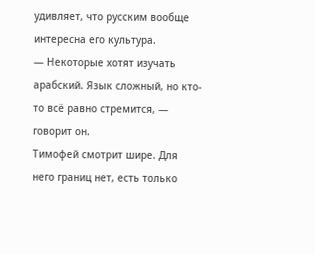удивляет, что русским вообще интересна его культура.
— Некоторые хотят изучать арабский. Язык сложный, но кто-то всё равно стремится, — говорит он.
Тимофей смотрит шире. Для него границ нет, есть только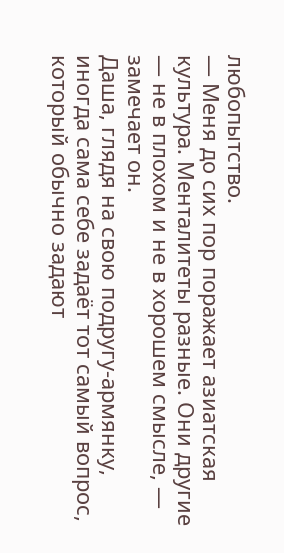любопытство.
— Меня до сих пор поражает азиатская культура. Менталитеты разные. Они другие — не в плохом и не в хорошем смысле, — замечает он.
Даша, глядя на свою подругу-армянку, иногда сама себе задаёт тот самый вопрос, который обычно задают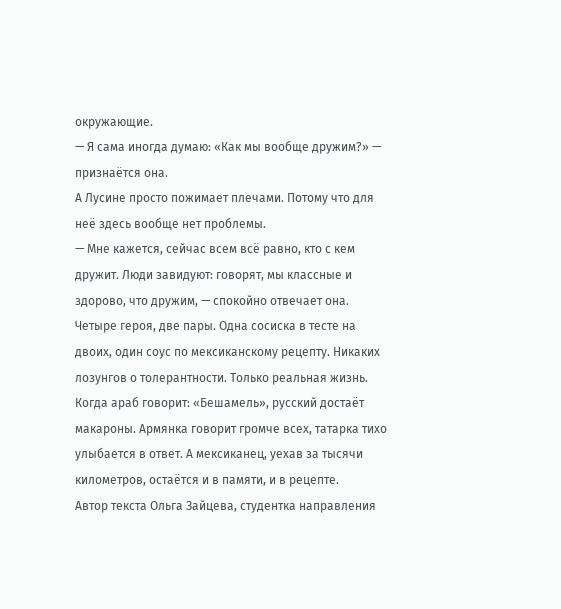окружающие.
— Я сама иногда думаю: «Как мы вообще дружим?» — признаётся она.
А Лусине просто пожимает плечами. Потому что для неё здесь вообще нет проблемы.
— Мне кажется, сейчас всем всё равно, кто с кем дружит. Люди завидуют: говорят, мы классные и здорово, что дружим, — спокойно отвечает она.
Четыре героя, две пары. Одна сосиска в тесте на двоих, один соус по мексиканскому рецепту. Никаких лозунгов о толерантности. Только реальная жизнь. Когда араб говорит: «Бешамель», русский достаёт макароны. Армянка говорит громче всех, татарка тихо улыбается в ответ. А мексиканец, уехав за тысячи километров, остаётся и в памяти, и в рецепте.
Автор текста Ольга Зайцева, студентка направления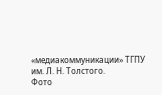«медиакоммуникации» ТГПУ им. Л. Н. Толстого.
Фото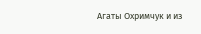Агаты Охримчук и из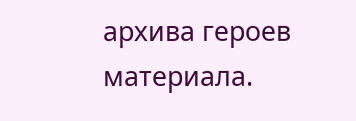архива героев материала.